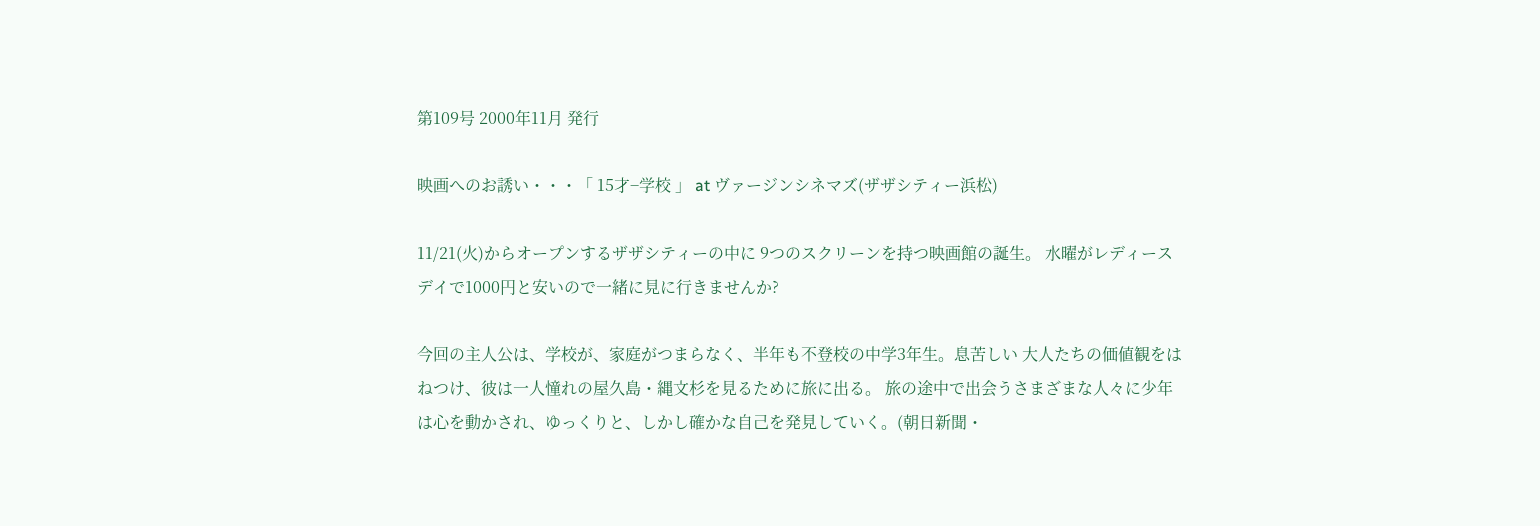第109号 2000年11月 発行

映画へのお誘い・・・「 15才−学校 」 at ヴァージンシネマズ(ザザシティー浜松)

11/21(火)からオープンするザザシティーの中に 9つのスクリーンを持つ映画館の誕生。 水曜がレディースデイで1000円と安いので一緒に見に行きませんか?

今回の主人公は、学校が、家庭がつまらなく、半年も不登校の中学3年生。息苦しい 大人たちの価値観をはねつけ、彼は一人憧れの屋久島・縄文杉を見るために旅に出る。 旅の途中で出会うさまざまな人々に少年は心を動かされ、ゆっくりと、しかし確かな自己を発見していく。(朝日新聞・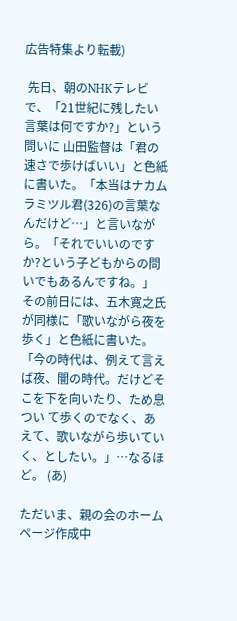広告特集より転載)

 先日、朝のNHKテレビで、「21世紀に残したい言葉は何ですか?」という問いに 山田監督は「君の速さで歩けばいい」と色紙に書いた。「本当はナカムラミツル君(326)の言葉なんだけど…」と言いながら。「それでいいのですか?という子どもからの問いでもあるんですね。」 その前日には、五木寛之氏が同様に「歌いながら夜を歩く」と色紙に書いた。「今の時代は、例えて言えば夜、闇の時代。だけどそこを下を向いたり、ため息つい て歩くのでなく、あえて、歌いながら歩いていく、としたい。」…なるほど。 (あ)

ただいま、親の会のホームページ作成中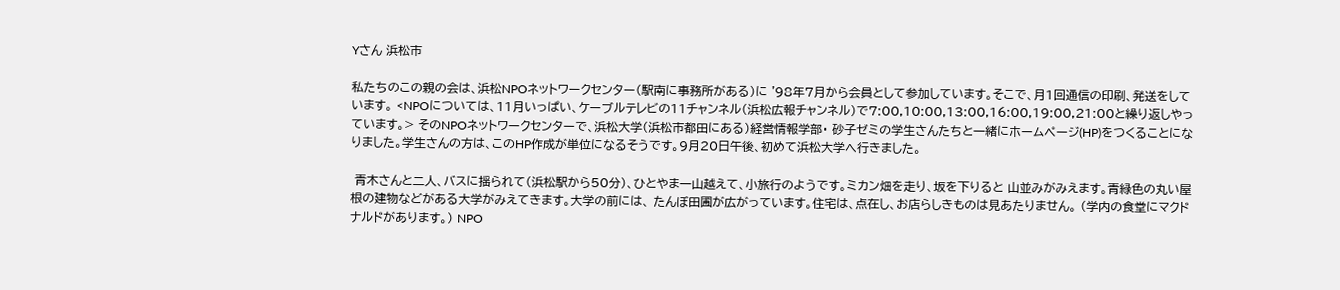Yさん 浜松市

私たちのこの親の会は、浜松NPOネットワークセンター(駅南に事務所がある)に '98年7月から会員として参加しています。そこで、月1回通信の印刷、発送をしています。 <NPOについては、11月いっぱい、ケーブルテレビの11チャンネル(浜松広報チャンネル)で7:00,10:00,13:00,16:00,19:00,21:00と繰り返しやっています。> そのNPOネットワークセンターで、浜松大学(浜松市都田にある)経営情報学部・ 砂子ゼミの学生さんたちと一緒にホームページ(HP)をつくることになりました。学生さんの方は、このHP作成が単位になるそうです。9月20日午後、初めて浜松大学へ行きました。

 青木さんと二人、バスに揺られて(浜松駅から50分)、ひとやま一山越えて、小旅行のようです。ミカン畑を走り、坂を下りると 山並みがみえます。青緑色の丸い屋根の建物などがある大学がみえてきます。大学の前には、 たんぼ田圃が広がっています。住宅は、点在し、お店らしきものは見あたりません。 (学内の食堂にマクドナルドがあります。) NPO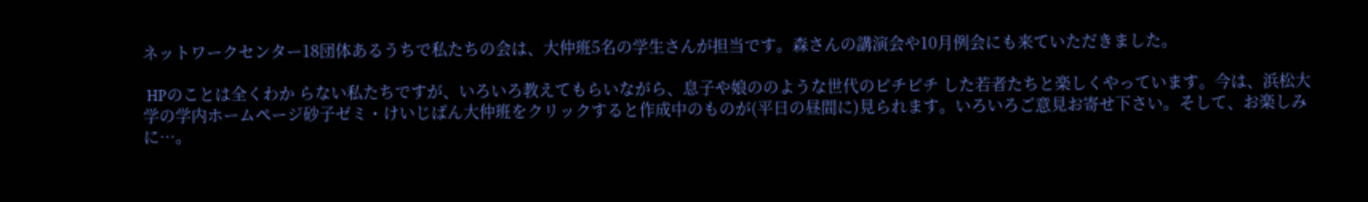ネットワークセンター18団体あるうちで私たちの会は、大仲班5名の学生さんが担当です。森さんの講演会や10月例会にも来ていただきました。

 HPのことは全くわか らない私たちですが、いろいろ教えてもらいながら、息子や娘ののような世代のピチピチ した若者たちと楽しくやっています。今は、浜松大学の学内ホームページ砂子ゼミ・けいじばん大仲班をクリックすると作成中のものが(平日の昼間に)見られます。いろいろご意見お寄せ下さい。そして、お楽しみに…。